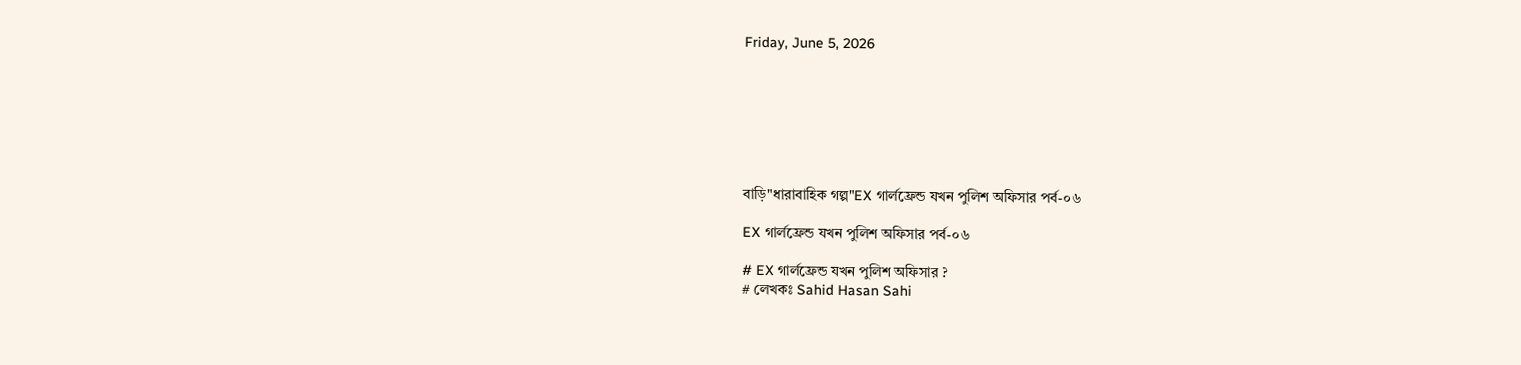Friday, June 5, 2026







বাড়ি"ধারাবাহিক গল্প"EX গার্লফ্রেন্ড যখন পুলিশ অফিসার পর্ব-০৬

EX গার্লফ্রেন্ড যখন পুলিশ অফিসার পর্ব-০৬

# EX গার্লফ্রেন্ড যখন পুলিশ অফিসার ?
# লেখকঃ Sahid Hasan Sahi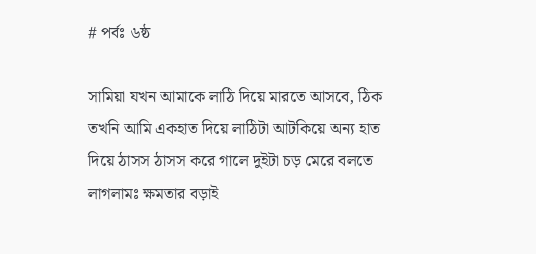# পর্বঃ ৬ষ্ঠ

সামিয়া যখন আমাকে লাঠি দিয়ে মারতে আসবে, ঠিক তখনি আমি একহাত দিয়ে লাঠিটা আটকিয়ে অন্য হাত দিয়ে ঠাসস ঠাসস করে গালে দুইটা চড় মেরে বলতে লাগলামঃ ক্ষমতার বড়াই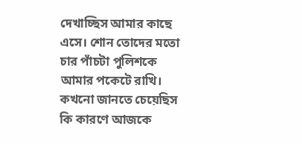দেখাচ্ছিস আমার কাছে এসে। শোন তোদের মতো চার পাঁচটা পুলিশকে আমার পকেটে রাখি। কখনো জানতে চেয়েছিস কি কারণে আজকে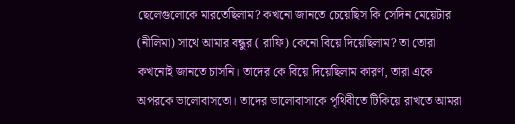ছেলেগুলোকে মারতেছিলাম? কখনো জানতে চেয়েছিস কি সেদিন মেয়েটার (নীলিমা) সাথে আমার বন্ধুর ( রাফি) কেনো বিয়ে দিয়েছিলাম? তা তোরা কখনোই জানতে চাসনি। তাদের কে বিয়ে দিয়েছিলাম কারণ, তারা একে অপরকে ভালোবাসতো। তাদের ভালোবাসাকে পৃথিবীতে টিকিয়ে রাখতে আমরা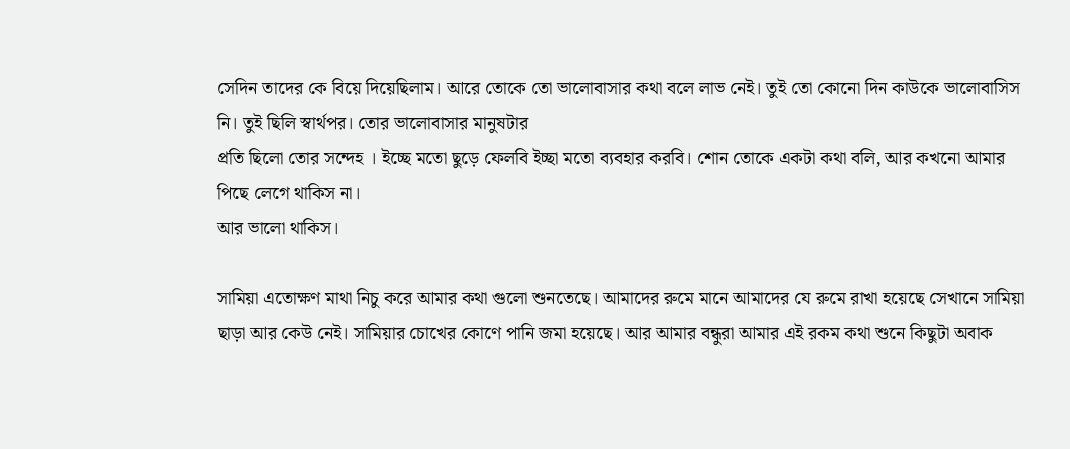সেদিন তাদের কে বিয়ে দিয়েছিলাম। আরে তোকে তো ভালোবাসার কথা বলে লাভ নেই। তুই তো কোনো দিন কাউকে ভালোবাসিস নি। তুই ছিলি স্বার্থপর। তোর ভালোবাসার মানুষটার
প্রতি ছিলো তোর সন্দেহ । ইচ্ছে মতো ছুড়ে ফেলবি ইচ্ছা মতো ব্যবহার করবি। শোন তোকে একটা কথা বলি, আর কখনো আমার পিছে লেগে থাকিস না।
আর ভালো থাকিস।

সামিয়া এতোক্ষণ মাথা নিচু করে আমার কথা গুলো শুনতেছে। আমাদের রুমে মানে আমাদের যে রুমে রাখা হয়েছে সেখানে সামিয়া ছাড়া আর কেউ নেই। সামিয়ার চোখের কোণে পানি জমা হয়েছে। আর আমার বন্ধুরা আমার এই রকম কথা শুনে কিছুটা অবাক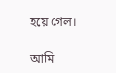হয়ে গেল।

আমি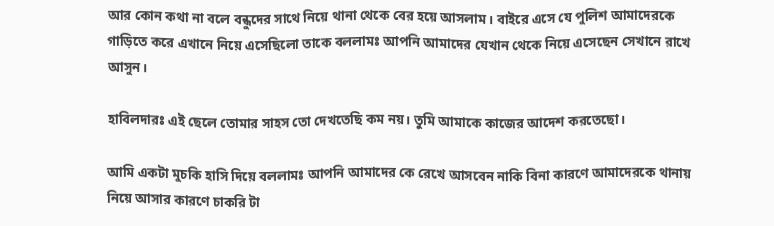আর কোন কথা না বলে বন্ধুদের সাথে নিয়ে থানা থেকে বের হয়ে আসলাম। বাইরে এসে যে পুলিশ আমাদেরকে গাড়িতে করে এখানে নিয়ে এসেছিলো তাকে বললামঃ আপনি আমাদের যেখান থেকে নিয়ে এসেছেন সেখানে রাখে আসুন।

হাবিলদারঃ এই ছেলে তোমার সাহস তো দেখতেছি কম নয়। তুমি আমাকে কাজের আদেশ করতেছো।

আমি একটা মুচকি হাসি দিয়ে বললামঃ আপনি আমাদের কে রেখে আসবেন নাকি বিনা কারণে আমাদেরকে থানায় নিয়ে আসার কারণে চাকরি টা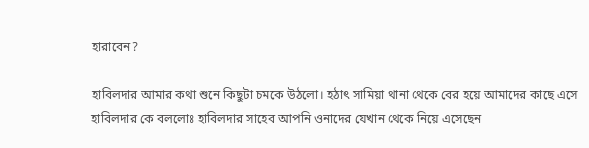হারাবেন?

হাবিলদার আমার কথা শুনে কিছুটা চমকে উঠলো। হঠাৎ সামিয়া থানা থেকে বের হয়ে আমাদের কাছে এসে হাবিলদার কে বললোঃ হাবিলদার সাহেব আপনি ওনাদের যেখান থেকে নিয়ে এসেছেন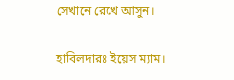সেখানে রেখে আসুন।

হাবিলদারঃ ইয়েস ম্যাম।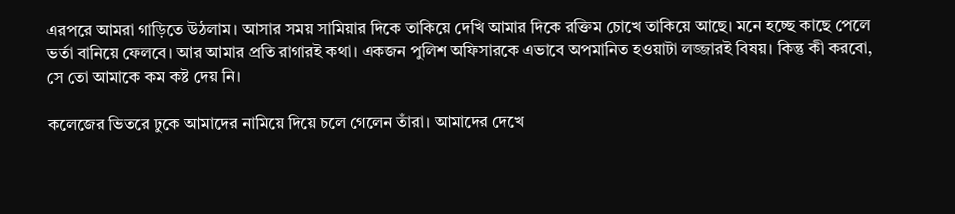এরপরে আমরা গাড়িতে উঠলাম। আসার সময় সামিয়ার দিকে তাকিয়ে দেখি আমার দিকে রক্তিম চোখে তাকিয়ে আছে। মনে হচ্ছে কাছে পেলে ভর্তা বানিয়ে ফেলবে। আর আমার প্রতি রাগারই কথা। একজন পুলিশ অফিসারকে এভাবে অপমানিত হওয়াটা লজ্জারই বিষয়। কিন্তু কী করবো, সে তো আমাকে কম কষ্ট দেয় নি।

কলেজের ভিতরে ঢুকে আমাদের নামিয়ে দিয়ে চলে গেলেন তাঁরা। আমাদের দেখে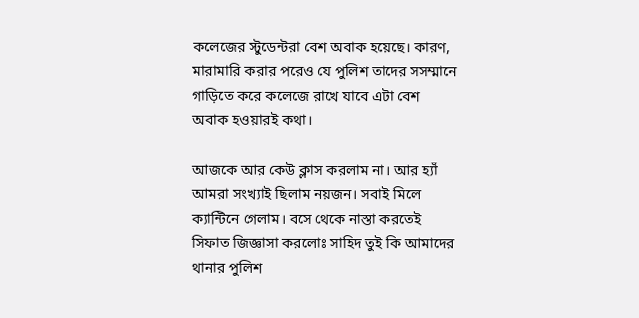কলেজের স্টুডেন্টরা বেশ অবাক হয়েছে। কারণ, মারামারি করার পরেও যে পুলিশ তাদের সসম্মানে গাড়িতে করে কলেজে রাখে যাবে এটা বেশ অবাক হওয়ারই কথা।

আজকে আর কেউ ক্লাস করলাম না। আর হ্যাঁ আমরা সংখ্যাই ছিলাম নয়জন। সবাই মিলে ক্যান্টিনে গেলাম। বসে থেকে নাস্তা করতেই সিফাত জিজ্ঞাসা করলোঃ সাহিদ তুই কি আমাদের থানার পুলিশ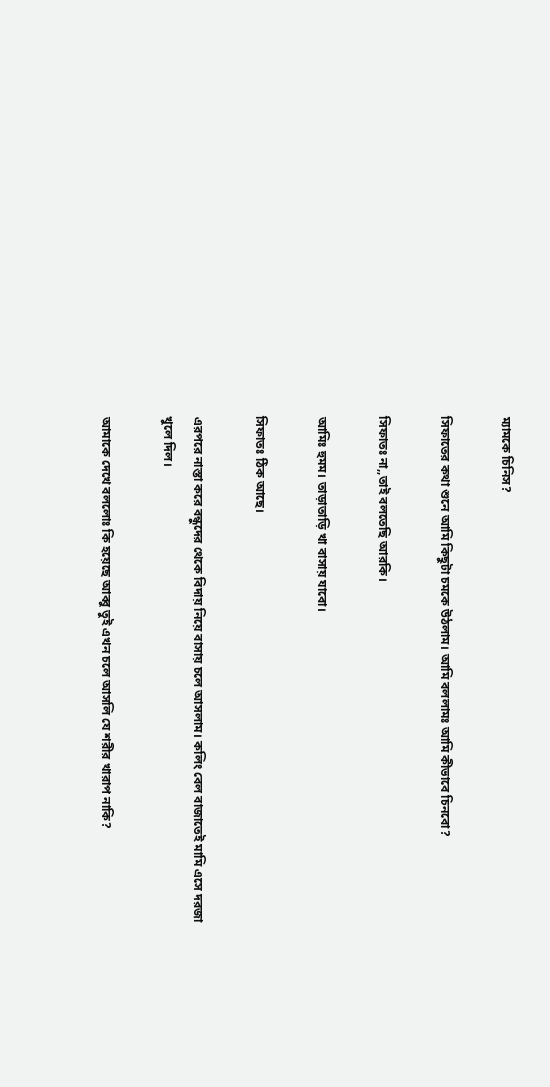ম্যামকে চিনিস?

সিফাতের কথা শুনে আমি কিছুটা চমকে উঠলাম। আমি বললামঃ আমি কীভাবে চিনবো?

সিফাতঃ না,,তাই বলতেছি আরকি।

আমিঃ হুমম। তাড়াতাড়ি খা বাসায় যাবো।

সিফাতঃ ঠিক আছে।

এরপরে নাস্তা করে বন্ধুদের থেকে বিদায় নিয়ে বাসায় চলে আসলাম। কলিং বেল বাজাতেই মামি এসে দরজা খুলে দিল।

আমাকে দেখে বললোঃ কি হয়েছে আব্বু তুই এখন চলে আসলি যে শরীর খারাপ নাকি?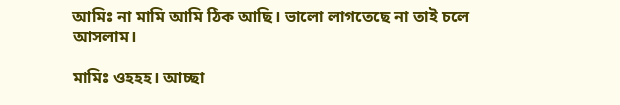আমিঃ না মামি আমি ঠিক আছি। ভালো লাগতেছে না তাই চলে আসলাম।

মামিঃ ওহহহ। আচ্ছা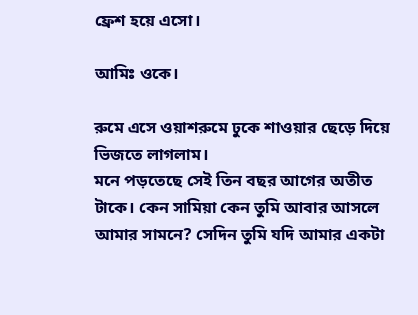ফ্রেশ হয়ে এসো।

আমিঃ ওকে।

রুমে এসে ওয়াশরুমে ঢুকে শাওয়ার ছেড়ে দিয়ে ভিজতে লাগলাম।
মনে পড়তেছে সেই তিন বছর আগের অতীত টাকে। কেন সামিয়া কেন তুমি আবার আসলে আমার সামনে? সেদিন তুমি যদি আমার একটা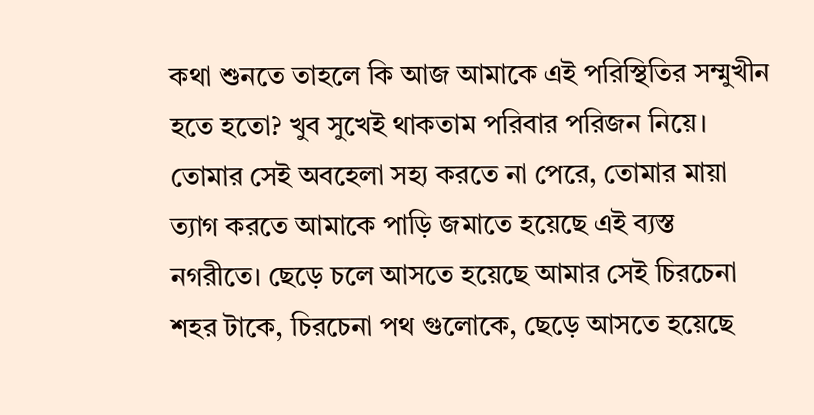কথা শুনতে তাহলে কি আজ আমাকে এই পরিস্থিতির সম্মুখীন হতে হতো? খুব সুখেই থাকতাম পরিবার পরিজন নিয়ে। তোমার সেই অবহেলা সহ্য করতে না পেরে, তোমার মায়া ত্যাগ করতে আমাকে পাড়ি জমাতে হয়েছে এই ব্যস্ত নগরীতে। ছেড়ে চলে আসতে হয়েছে আমার সেই চিরচেনা শহর টাকে, চিরচেনা পথ গুলোকে, ছেড়ে আসতে হয়েছে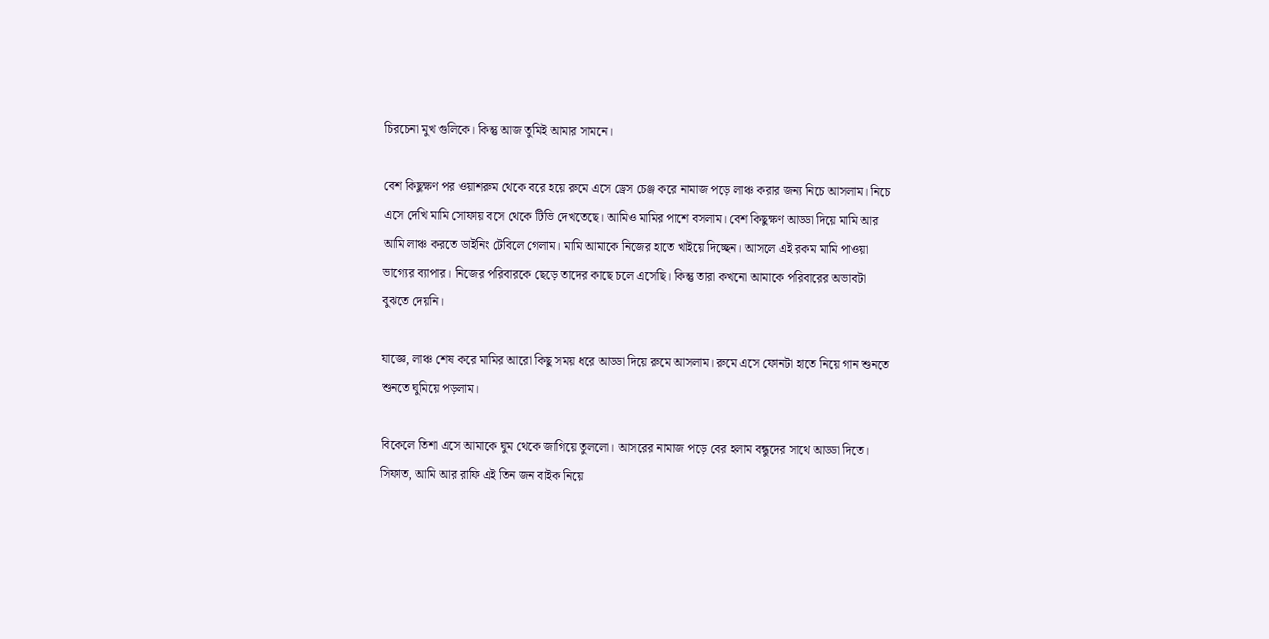চিরচেনা মুখ গুলিকে। কিন্তু আজ তুমিই আমার সামনে।

বেশ কিছুক্ষণ পর ওয়াশরুম থেকে বরে হয়ে রুমে এসে ড্রেস চেঞ্জ করে নামাজ পড়ে লাঞ্চ করার জন্য নিচে আসলাম। নিচে এসে দেখি মামি সোফায় বসে থেকে টিভি দেখতেছে। আমিও মামির পাশে বসলাম। বেশ কিছুক্ষণ আড্ডা দিয়ে মামি আর আমি লাঞ্চ করতে ডাইনিং টেবিলে গেলাম। মামি আমাকে নিজের হাতে খাইয়ে দিচ্ছেন। আসলে এই রকম মামি পাওয়া ভাগ্যের ব্যাপার। নিজের পরিবারকে ছেড়ে তাদের কাছে চলে এসেছি। কিন্তু তারা কখনো আমাকে পরিবারের অভাবটা বুঝতে দেয়নি।

যাজ্ঞে, লাঞ্চ শেষ করে মামির আরো কিছু সময় ধরে আড্ডা দিয়ে রুমে আসলাম। রুমে এসে ফোনটা হাতে নিয়ে গান শুনতে শুনতে ঘুমিয়ে পড়লাম।

বিকেলে তিশা এসে আমাকে ঘুম থেকে জাগিয়ে তুললো। আসরের নামাজ পড়ে বের হলাম বন্ধুদের সাথে আড্ডা দিতে। সিফাত, আমি আর রাফি এই তিন জন বাইক নিয়ে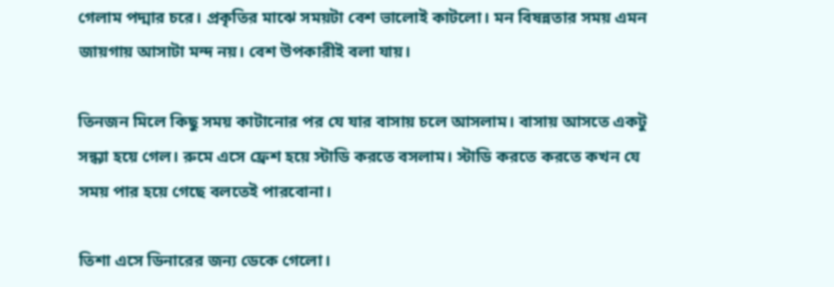গেলাম পদ্মার চরে। প্রকৃতির মাঝে সময়টা বেশ ভালোই কাটলো। মন বিষন্নতার সময় এমন জায়গায় আসাটা মন্দ নয়। বেশ উপকারীই বলা যায়।

তিনজন মিলে কিছু সময় কাটানোর পর যে যার বাসায় চলে আসলাম। বাসায় আসতে একটু সন্ধ্যা হয়ে গেল। রুমে এসে ফ্রেশ হয়ে স্টাডি করতে বসলাম। স্টাডি করতে করতে কখন যে সময় পার হয়ে গেছে বলতেই পারবোনা।

তিশা এসে ডিনারের জন্য ডেকে গেলো।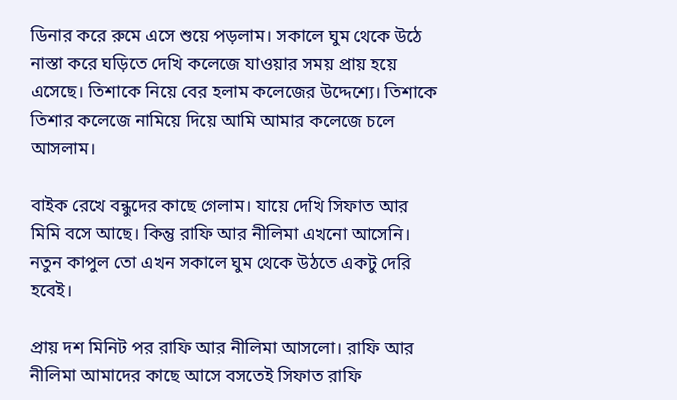ডিনার করে রুমে এসে শুয়ে পড়লাম। সকালে ঘুম থেকে উঠে নাস্তা করে ঘড়িতে দেখি কলেজে যাওয়ার সময় প্রায় হয়ে এসেছে। তিশাকে নিয়ে বের হলাম কলেজের উদ্দেশ্যে। তিশাকে তিশার কলেজে নামিয়ে দিয়ে আমি আমার কলেজে চলে আসলাম।

বাইক রেখে বন্ধুদের কাছে গেলাম। যায়ে দেখি সিফাত আর মিমি বসে আছে। কিন্তু রাফি আর নীলিমা এখনো আসেনি। নতুন কাপুল তো এখন সকালে ঘুম থেকে উঠতে একটু দেরি হবেই।

প্রায় দশ মিনিট পর রাফি আর নীলিমা আসলো। রাফি আর নীলিমা আমাদের কাছে আসে বসতেই সিফাত রাফি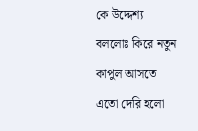কে উদ্দেশ্য বললোঃ কিরে নতুন কাপুল আসতে এতো দেরি হলো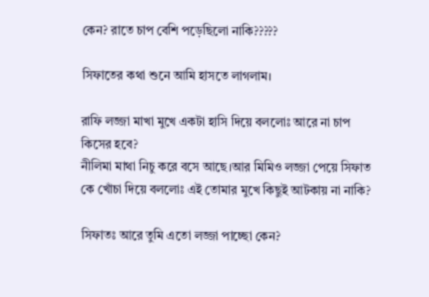কেন? রাতে চাপ বেশি পড়েছিলো নাকি?????

সিফাতের কথা শুনে আমি হাসতে লাগলাম।

রাফি লজ্জা মাখা মুখে একটা হাসি দিয়ে বললোঃ আরে না চাপ কিসের হবে?
নীলিমা মাথা নিচু করে বসে আছে।আর মিমিও লজ্জা পেয়ে সিফাত কে খোঁচা দিয়ে বললোঃ এই তোমার মুখে কিছুই আটকায় না নাকি?

সিফাতঃ আরে তুমি এতো লজ্জা পাচ্ছো কেন?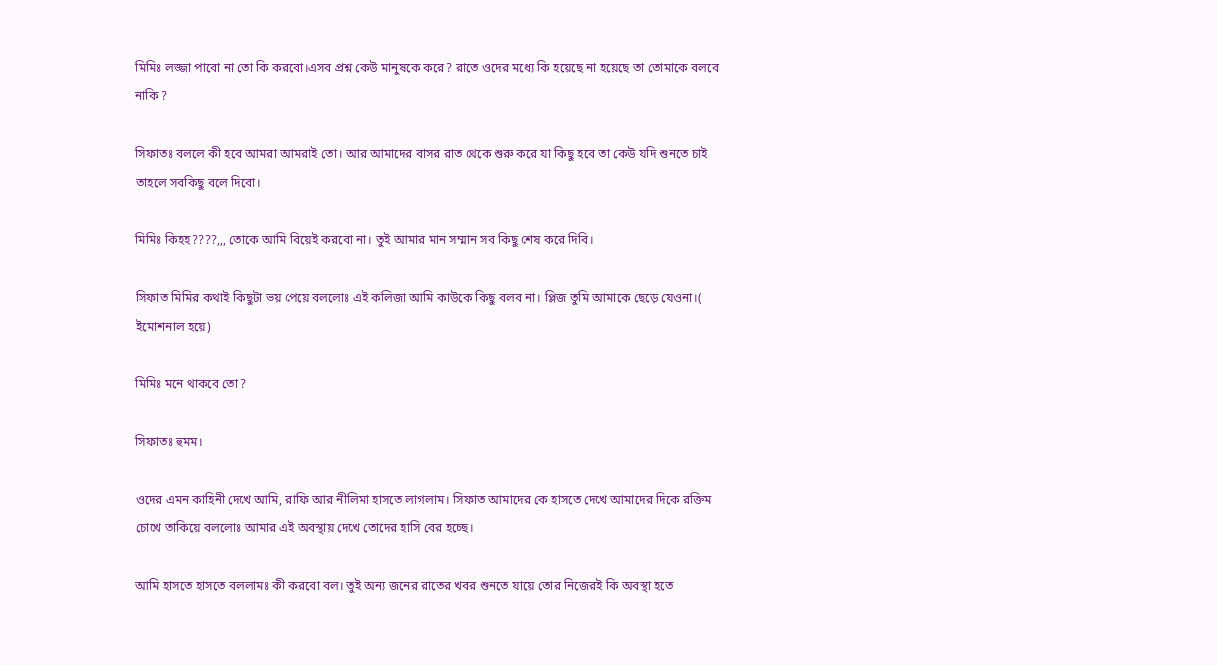মিমিঃ লজ্জা পাবো না তো কি করবো।এসব প্রশ্ন কেউ মানুষকে করে? রাতে ওদের মধ্যে কি হয়েছে না হয়েছে তা তোমাকে বলবে নাকি ?

সিফাতঃ বললে কী হবে আমরা আমরাই তো। আর আমাদের বাসর রাত থেকে শুরু করে যা কিছু হবে তা কেউ যদি শুনতে চাই তাহলে সবকিছু বলে দিবো।

মিমিঃ কিহহ????,,, তোকে আমি বিয়েই করবো না। তুই আমার মান সম্মান সব কিছু শেষ করে দিবি।

সিফাত মিমির কথাই কিছুটা ভয় পেয়ে বললোঃ এই কলিজা আমি কাউকে কিছু বলব না। প্লিজ তুমি আমাকে ছেড়ে যেওনা।( ইমোশনাল হয়ে)

মিমিঃ মনে থাকবে তো?

সিফাতঃ হুমম।

ওদের এমন কাহিনী দেখে আমি, রাফি আর নীলিমা হাসতে লাগলাম। সিফাত আমাদের কে হাসতে দেখে আমাদের দিকে রক্তিম চোখে তাকিয়ে বললোঃ আমার এই অবস্থায় দেখে তোদের হাসি বের হচ্ছে।

আমি হাসতে হাসতে বললামঃ কী করবো বল। তুই অন্য জনের রাতের খবর শুনতে যায়ে তোর নিজেরই কি অবস্থা হতে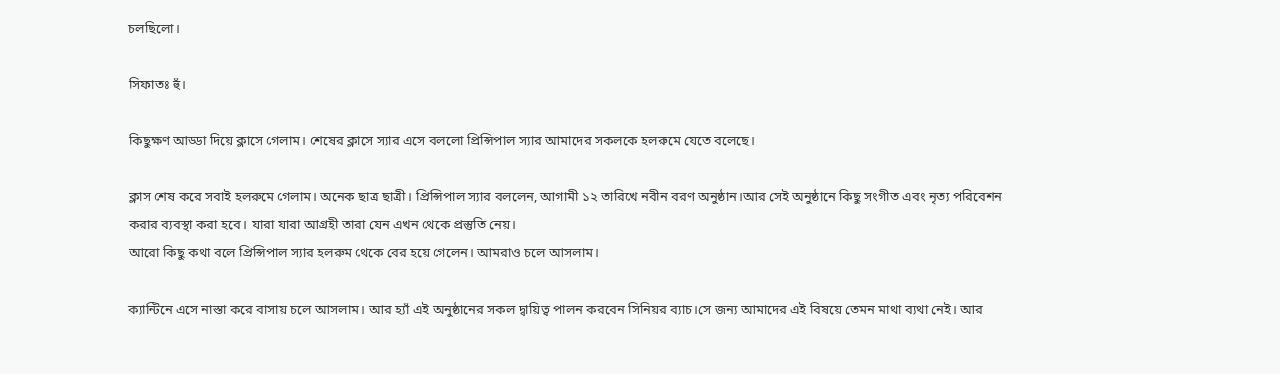চলছিলো।

সিফাতঃ হুঁ।

কিছুক্ষণ আড্ডা দিয়ে ক্লাসে গেলাম। শেষের ক্লাসে স্যার এসে বললো প্রিন্সিপাল স্যার আমাদের সকলকে হলরুমে যেতে বলেছে।

ক্লাস শেষ করে সবাই হলরুমে গেলাম। অনেক ছাত্র ছাত্রী। প্রিন্সিপাল স্যার বললেন, আগামী ১২ তারিখে নবীন বরণ অনুষ্ঠান।আর সেই অনুষ্ঠানে কিছু সংগীত এবং নৃত্য পরিবেশন করার ব্যবস্থা করা হবে। যারা যারা আগ্রহী তারা যেন এখন থেকে প্রস্তুতি নেয়।
আরো কিছু কথা বলে প্রিন্সিপাল স্যার হলরুম থেকে বের হয়ে গেলেন। আমরাও চলে আসলাম।

ক্যান্টিনে এসে নাস্তা করে বাসায় চলে আসলাম। আর হ্যাঁ এই অনুষ্ঠানের সকল দ্বায়িত্ব পালন করবেন সিনিয়র ব্যাচ।সে জন্য আমাদের এই বিষয়ে তেমন মাথা ব্যথা নেই। আর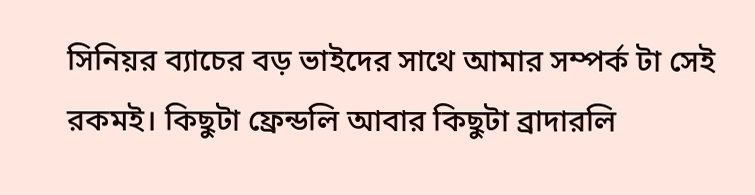সিনিয়র ব্যাচের বড় ভাইদের সাথে আমার সম্পর্ক টা সেই রকমই। কিছুটা ফ্রেন্ডলি আবার কিছুটা ব্রাদারলি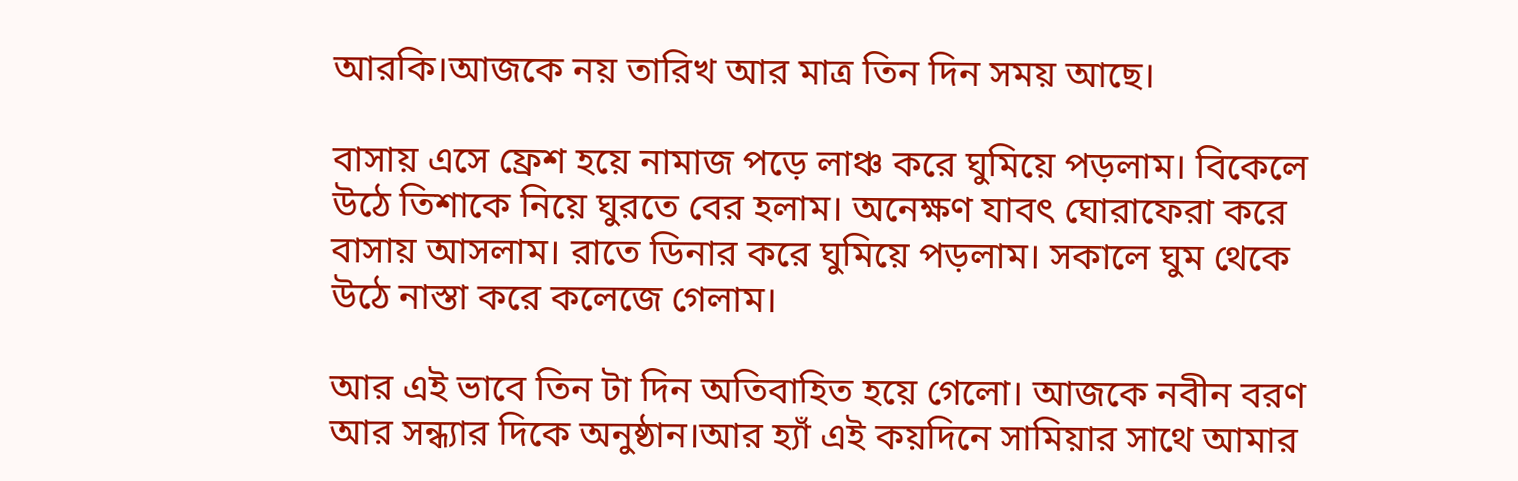আরকি।আজকে নয় তারিখ আর মাত্র তিন দিন সময় আছে।

বাসায় এসে ফ্রেশ হয়ে নামাজ পড়ে লাঞ্চ করে ঘুমিয়ে পড়লাম। বিকেলে উঠে তিশাকে নিয়ে ঘুরতে বের হলাম। অনেক্ষণ যাবৎ ঘোরাফেরা করে বাসায় আসলাম। রাতে ডিনার করে ঘুমিয়ে পড়লাম। সকালে ঘুম থেকে উঠে নাস্তা করে কলেজে গেলাম।

আর এই ভাবে তিন টা দিন অতিবাহিত হয়ে গেলো। আজকে নবীন বরণ আর সন্ধ্যার দিকে অনুষ্ঠান।আর হ্যাঁ এই কয়দিনে সামিয়ার সাথে আমার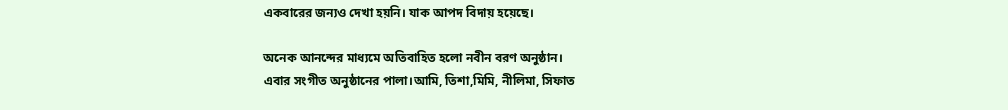একবারের জন্যও দেখা হয়নি। যাক আপদ বিদায় হয়েছে।

অনেক আনন্দের মাধ্যমে অতিবাহিত হলো নবীন বরণ অনুষ্ঠান।
এবার সংগীত অনুষ্ঠানের পালা।আমি, তিশা,মিমি, নীলিমা, সিফাত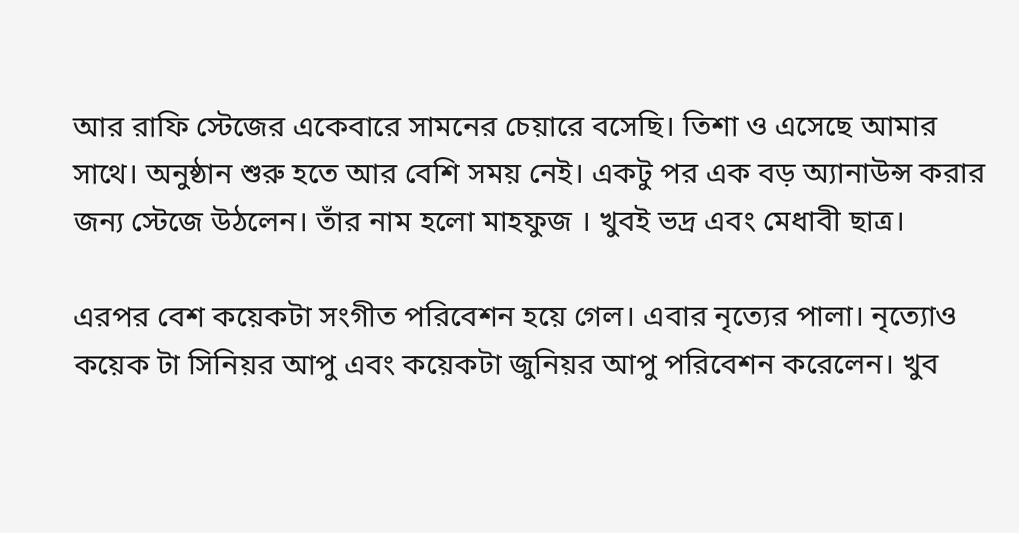আর রাফি স্টেজের একেবারে সামনের চেয়ারে বসেছি। তিশা ও এসেছে আমার সাথে। অনুষ্ঠান শুরু হতে আর বেশি সময় নেই। একটু পর এক বড় অ্যানাউন্স করার জন্য স্টেজে উঠলেন। তাঁর নাম হলো মাহফুজ । খুবই ভদ্র এবং মেধাবী ছাত্র।

এরপর বেশ কয়েকটা সংগীত পরিবেশন হয়ে গেল। এবার নৃত্যের পালা। নৃত্যোও কয়েক টা সিনিয়র আপু এবং কয়েকটা জুনিয়র আপু পরিবেশন করেলেন। খুব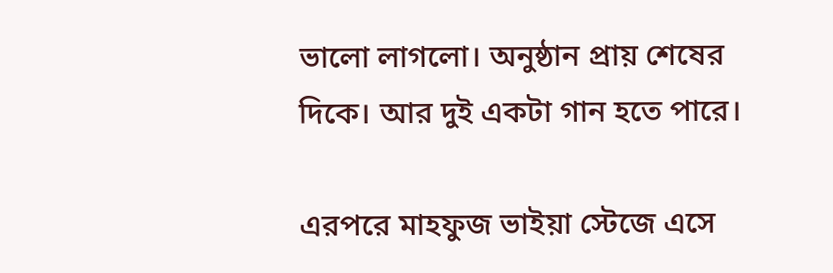ভালো লাগলো। অনুষ্ঠান প্রায় শেষের দিকে। আর দুই একটা গান হতে পারে।

এরপরে মাহফুজ ভাইয়া স্টেজে এসে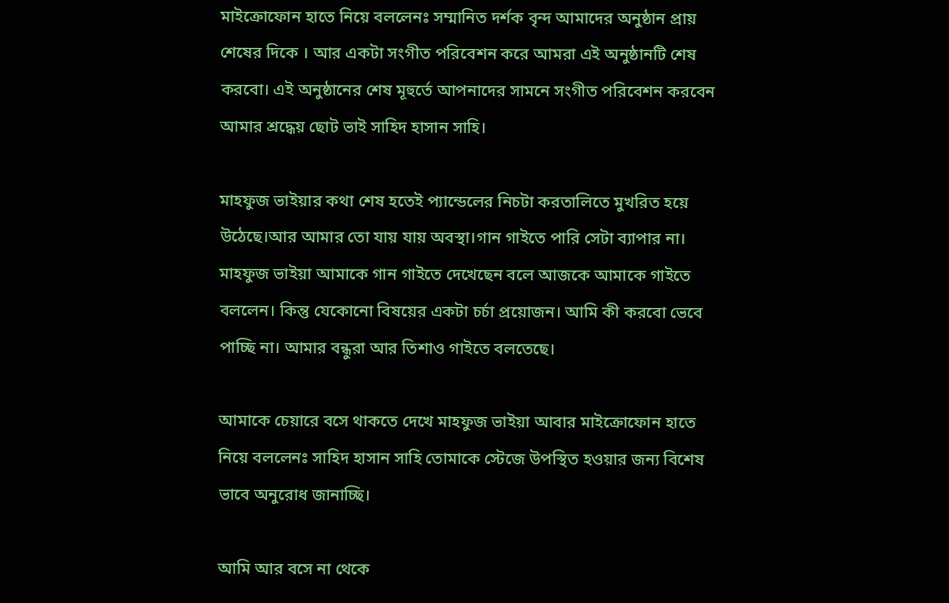মাইক্রোফোন হাতে নিয়ে বললেনঃ সম্মানিত দর্শক বৃন্দ আমাদের অনুষ্ঠান প্রায় শেষের দিকে । আর একটা সংগীত পরিবেশন করে আমরা এই অনুষ্ঠানটি শেষ করবো। এই অনুষ্ঠানের শেষ মূহুর্তে আপনাদের সামনে সংগীত পরিবেশন করবেন আমার শ্রদ্ধেয় ছোট ভাই সাহিদ হাসান সাহি।

মাহফুজ ভাইয়ার কথা শেষ হতেই প্যান্ডেলের নিচটা করতালিতে মুখরিত হয়ে উঠেছে।আর আমার তো যায় যায় অবস্থা।গান গাইতে পারি সেটা ব্যাপার না। মাহফুজ ভাইয়া আমাকে গান গাইতে দেখেছেন বলে আজকে আমাকে গাইতে বললেন। কিন্তু যেকোনো বিষয়ের একটা চর্চা প্রয়োজন। আমি কী করবো ভেবে পাচ্ছি না। আমার বন্ধুরা আর তিশাও গাইতে বলতেছে।

আমাকে চেয়ারে বসে থাকতে দেখে মাহফুজ ভাইয়া আবার মাইক্রোফোন হাতে নিয়ে বললেনঃ সাহিদ হাসান সাহি তোমাকে স্টেজে উপস্থিত হওয়ার জন্য বিশেষ ভাবে অনুরোধ জানাচ্ছি।

আমি আর বসে না থেকে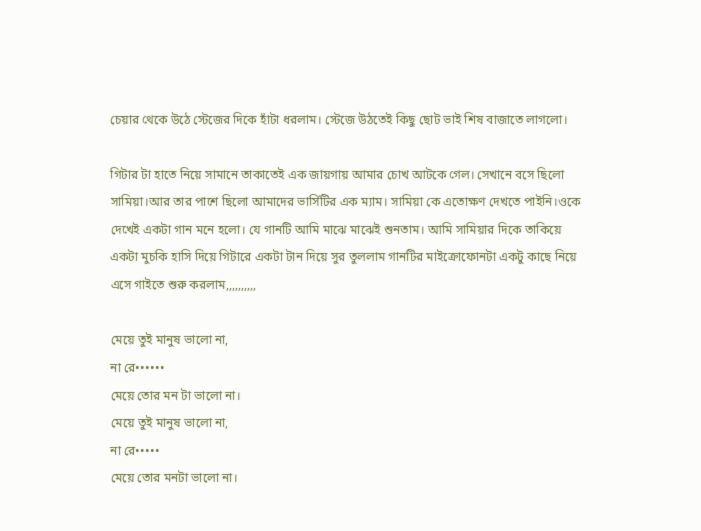চেয়ার থেকে উঠে স্টেজের দিকে হাঁটা ধরলাম। স্টেজে উঠতেই কিছু ছোট ভাই শিষ বাজাতে লাগলো।

গিটার টা হাতে নিয়ে সামানে তাকাতেই এক জায়গায় আমার চোখ আটকে গেল। সেখানে বসে ছিলো সামিয়া।আর তার পাশে ছিলো আমাদের ভার্সিটির এক ম্যাম। সামিয়া কে এতোক্ষণ দেখতে পাইনি।ওকে দেখেই একটা গান মনে হলো। যে গানটি আমি মাঝে মাঝেই শুনতাম। আমি সামিয়ার দিকে তাকিয়ে একটা মুচকি হাসি দিয়ে গিটারে একটা টান দিয়ে সুর তুললাম গানটির মাইক্রোফোনটা একটু কাছে নিয়ে এসে গাইতে শুরু করলাম,,,,,,,,,,

মেয়ে তুই মানুষ ভালো না,
না রে••••••
মেয়ে তোর মন টা ভালো না।
মেয়ে তুই মানুষ ভালো না,
না রে•••••
মেয়ে তোর মনটা ভালো না।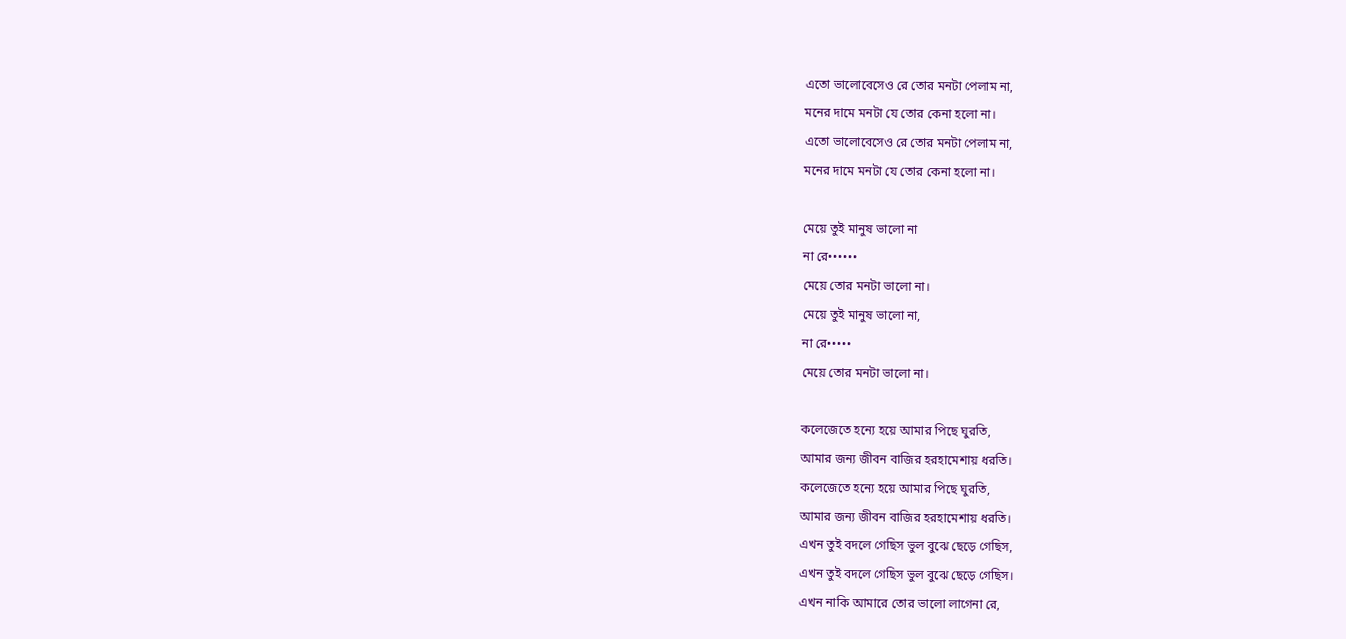এতো ভালোবেসেও রে তোর মনটা পেলাম না,
মনের দামে মনটা যে তোর কেনা হলো না।
এতো ভালোবেসেও রে তোর মনটা পেলাম না,
মনের দামে মনটা যে তোর কেনা হলো না।

মেয়ে তুই মানুষ ভালো না
না রে••••••
মেয়ে তোর মনটা ভালো না।
মেয়ে তুই মানুষ ভালো না,
না রে•••••
মেয়ে তোর মনটা ভালো না।

কলেজেতে হন্যে হয়ে আমার পিছে ঘুরতি,
আমার জন্য জীবন বাজির হরহামেশায় ধরতি।
কলেজেতে হন্যে হয়ে আমার পিছে ঘুরতি,
আমার জন্য জীবন বাজির হরহামেশায় ধরতি।
এখন তুই বদলে গেছিস ভুল বুঝে ছেড়ে গেছিস,
এখন তুই বদলে গেছিস ভুল বুঝে ছেড়ে গেছিস।
এখন নাকি আমারে তোর ভালো লাগেনা রে,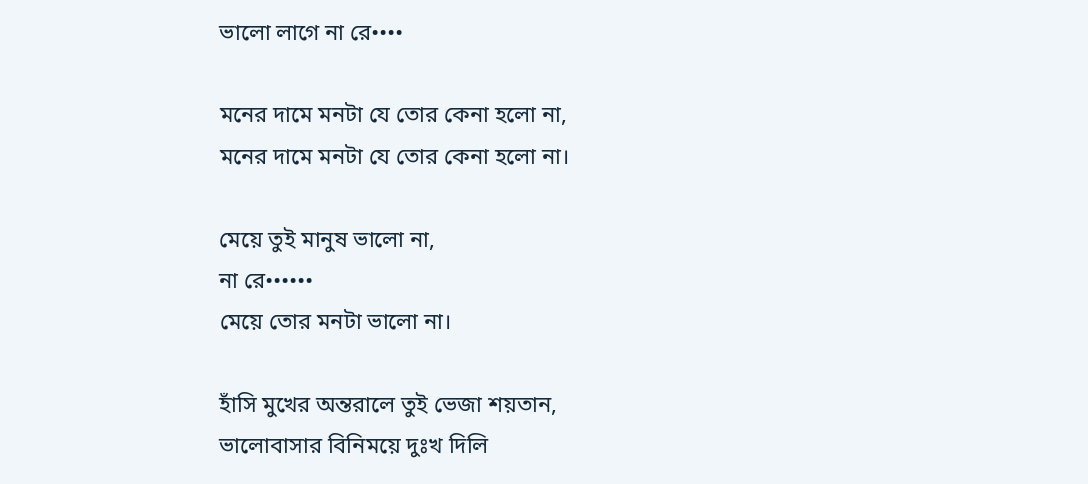ভালো লাগে না রে••••

মনের দামে মনটা যে তোর কেনা হলো না,
মনের দামে মনটা যে তোর কেনা হলো না।

মেয়ে তুই মানুষ ভালো না,
না রে••••••
মেয়ে তোর মনটা ভালো না।

হাঁসি মুখের অন্তরালে তুই ভেজা শয়তান,
ভালোবাসার বিনিময়ে দুঃখ দিলি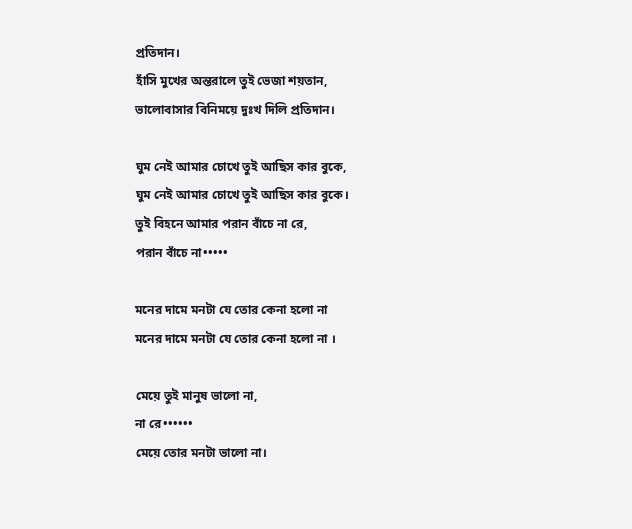প্রতিদান।
হাঁসি মুখের অন্তরালে তুই ভেজা শয়তান,
ভালোবাসার বিনিময়ে দুঃখ দিলি প্রতিদান।

ঘুম নেই আমার চোখে তুই আছিস কার বুকে,
ঘুম নেই আমার চোখে তুই আছিস কার বুকে।
তুই বিহনে আমার পরান বাঁচে না রে,
পরান বাঁচে না•••••

মনের দামে মনটা যে তোর কেনা হলো না
মনের দামে মনটা যে তোর কেনা হলো না ।

মেয়ে তুই মানুষ ভালো না,
না রে••••••
মেয়ে তোর মনটা ভালো না।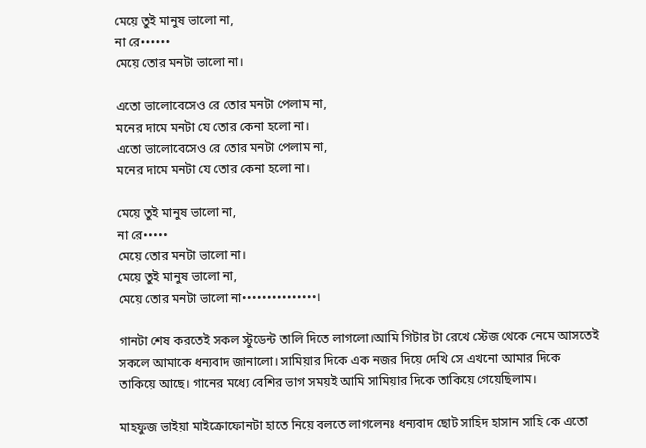মেয়ে তুই মানুষ ভালো না,
না রে••••••
মেয়ে তোর মনটা ভালো না।

এতো ভালোবেসেও রে তোর মনটা পেলাম না,
মনের দামে মনটা যে তোর কেনা হলো না।
এতো ভালোবেসেও রে তোর মনটা পেলাম না,
মনের দামে মনটা যে তোর কেনা হলো না।

মেয়ে তুই মানুষ ভালো না,
না রে•••••
মেয়ে তোর মনটা ভালো না।
মেয়ে তুই মানুষ ভালো না,
মেয়ে তোর মনটা ভালো না•••••••••••••••।

গানটা শেষ করতেই সকল স্টুডেন্ট তালি দিতে লাগলো।আমি গিটার টা রেখে স্টেজ থেকে নেমে আসতেই সকলে আমাকে ধন্যবাদ জানালো। সামিয়ার দিকে এক নজর দিয়ে দেখি সে এখনো আমার দিকে তাকিয়ে আছে। গানের মধ্যে বেশির ভাগ সময়ই আমি সামিয়ার দিকে তাকিয়ে গেয়েছিলাম।

মাহফুজ ভাইয়া মাইক্রোফোনটা হাতে নিয়ে বলতে লাগলেনঃ ধন্যবাদ ছোট সাহিদ হাসান সাহি কে এতো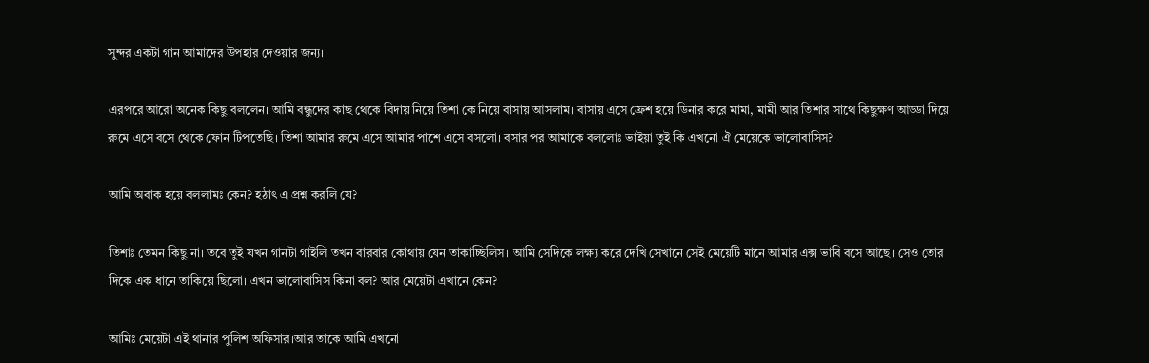সুন্দর একটা গান আমাদের উপহার দেওয়ার জন্য।

এরপরে আরো অনেক কিছু বললেন। আমি বন্ধুদের কাছ থেকে বিদায় নিয়ে তিশা কে নিয়ে বাসায় আসলাম। বাসায় এসে ফ্রেশ হয়ে ডিনার করে মামা, মামী আর তিশার সাথে কিছুক্ষণ আড্ডা দিয়ে রুমে এসে বসে থেকে ফোন টিপতেছি। তিশা আমার রুমে এসে আমার পাশে এসে বসলো। বসার পর আমাকে বললোঃ ভাইয়া তুই কি এখনো ঐ মেয়েকে ভালোবাসিস?

আমি অবাক হয়ে বললামঃ কেন? হঠাৎ এ প্রশ্ন করলি যে?

তিশাঃ তেমন কিছু না। তবে তুই যখন গানটা গাইলি তখন বারবার কোথায় যেন তাকাচ্ছিলিস। আমি সেদিকে লক্ষ্য করে দেখি সেখানে সেই মেয়েটি মানে আমার এক্স ভাবি বসে আছে। সেও তোর দিকে এক ধানে তাকিয়ে ছিলো। এখন ভালোবাসিস কিনা বল? আর মেয়েটা এখানে কেন?

আমিঃ মেয়েটা এই থানার পুলিশ অফিসার।আর তাকে আমি এখনো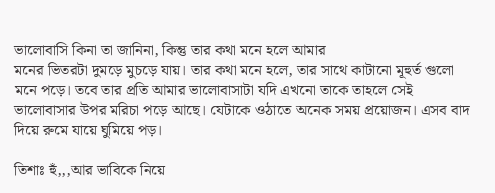ভালোবাসি কিনা তা জানিনা, কিন্তু তার কথা মনে হলে আমার
মনের ভিতরটা দুমড়ে মুচড়ে যায়। তার কথা মনে হলে, তার সাথে কাটানো মূহুর্ত গুলো মনে পড়ে। তবে তার প্রতি আমার ভালোবাসাটা যদি এখনো তাকে তাহলে সেই ভালোবাসার উপর মরিচা পড়ে আছে। যেটাকে ওঠাতে অনেক সময় প্রয়োজন। এসব বাদ দিয়ে রুমে যায়ে ঘুমিয়ে পড়।

তিশাঃ হুঁ,,,আর ভাবিকে নিয়ে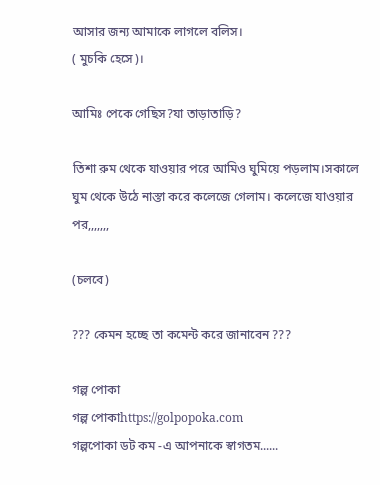আসার জন্য আমাকে লাগলে বলিস।
( মুচকি হেসে)।

আমিঃ পেকে গেছিস?যা তাড়াতাড়ি?

তিশা রুম থেকে যাওয়ার পরে আমিও ঘুমিয়ে পড়লাম।সকালে ঘুম থেকে উঠে নাস্তা করে কলেজে গেলাম। কলেজে যাওয়ার পর,,,,,,,

(চলবে)

??? কেমন হচ্ছে তা কমেন্ট করে জানাবেন ???

গল্প পোকা
গল্প পোকাhttps://golpopoka.com
গল্পপোকা ডট কম -এ আপনাকে স্বাগতম......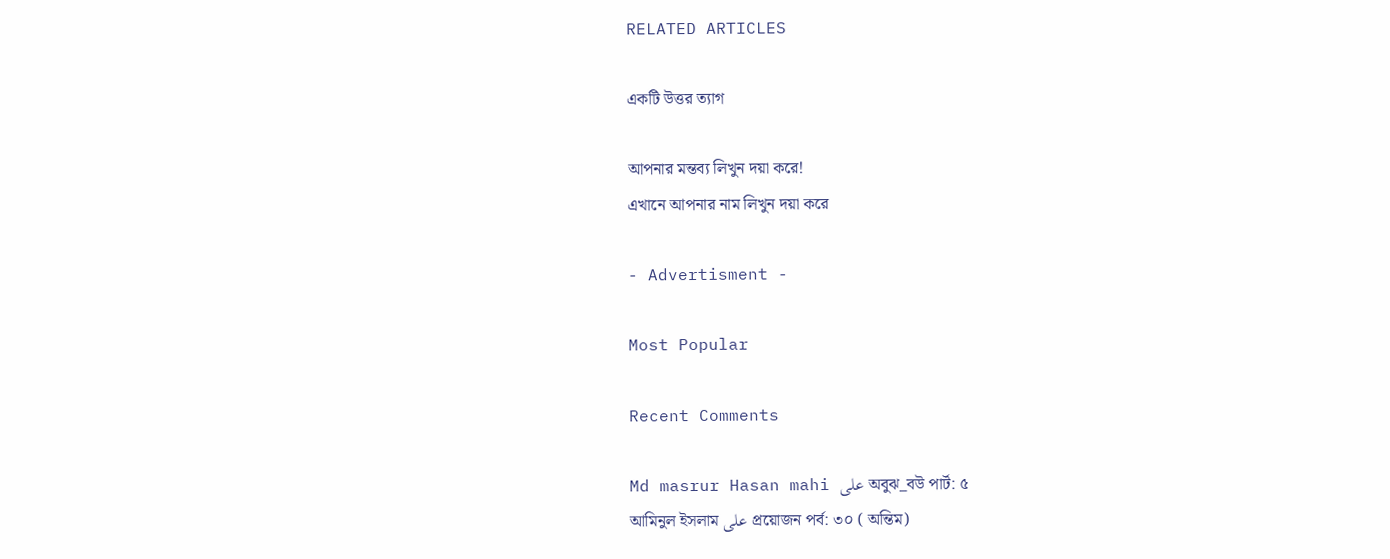RELATED ARTICLES

একটি উত্তর ত্যাগ

আপনার মন্তব্য লিখুন দয়া করে!
এখানে আপনার নাম লিখুন দয়া করে

- Advertisment -

Most Popular

Recent Comments

Md masrur Hasan mahi على অবুঝ_বউ পার্ট: ৫
আমিনুল ইসলাম على প্রয়োজন পর্ব: ৩০ ( অন্তিম)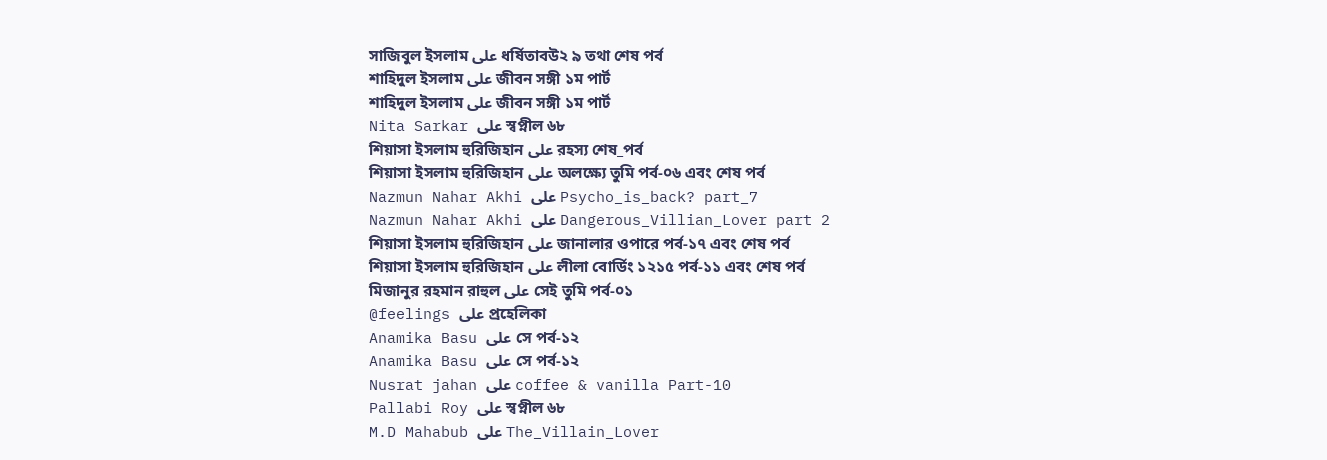সাজিবুল ইসলাম على ধর্ষিতাবউ২ ৯ তথা শেষ পর্ব
শাহিদুল ইসলাম على জীবন সঙ্গী ১ম পার্ট
শাহিদুল ইসলাম على জীবন সঙ্গী ১ম পার্ট
Nita Sarkar على স্বপ্নীল ৬৮
শিয়াসা ইসলাম হুরিজিহান على রহস্য শেষ_পর্ব
শিয়াসা ইসলাম হুরিজিহান على অলক্ষ্যে তুমি পর্ব-০৬ এবং শেষ পর্ব
Nazmun Nahar Akhi على Psycho_is_back? part_7
Nazmun Nahar Akhi على Dangerous_Villian_Lover part 2
শিয়াসা ইসলাম হুরিজিহান على জানালার ওপারে পর্ব-১৭ এবং শেষ পর্ব
শিয়াসা ইসলাম হুরিজিহান على লীলা বোর্ডিং ১২১৫ পর্ব-১১ এবং শেষ পর্ব
মিজানুর রহমান রাহুল على সেই তুমি পর্ব-০১
@feelings على প্রহেলিকা
Anamika Basu على সে পর্ব-১২
Anamika Basu على সে পর্ব-১২
Nusrat jahan على coffee & vanilla Part-10
Pallabi Roy على স্বপ্নীল ৬৮
M.D Mahabub على The_Villain_Lover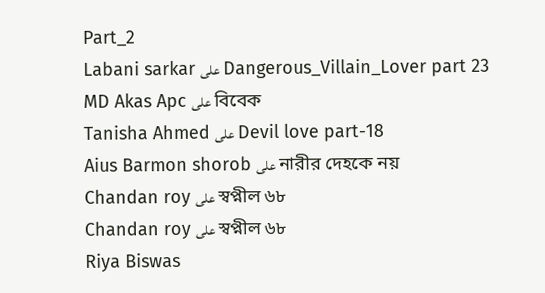Part_2
Labani sarkar على Dangerous_Villain_Lover part 23
MD Akas Apc على বিবেক
Tanisha Ahmed على Devil love part-18
Aius Barmon shorob على নারীর দেহকে নয়
Chandan roy على স্বপ্নীল ৬৮
Chandan roy على স্বপ্নীল ৬৮
Riya Biswas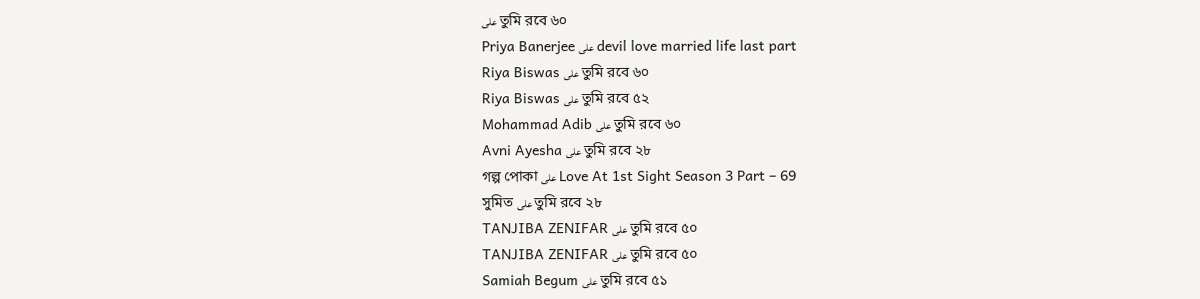على তুমি রবে ৬০
Priya Banerjee على devil love married life last part
Riya Biswas على তুমি রবে ৬০
Riya Biswas على তুমি রবে ৫২
Mohammad Adib على তুমি রবে ৬০
Avni Ayesha على তুমি রবে ২৮
গল্প পোকা على Love At 1st Sight Season 3 Part – 69
সুমিত على তুমি রবে ২৮
TANJIBA ZENIFAR على তুমি রবে ৫০
TANJIBA ZENIFAR على তুমি রবে ৫০
Samiah Begum على তুমি রবে ৫১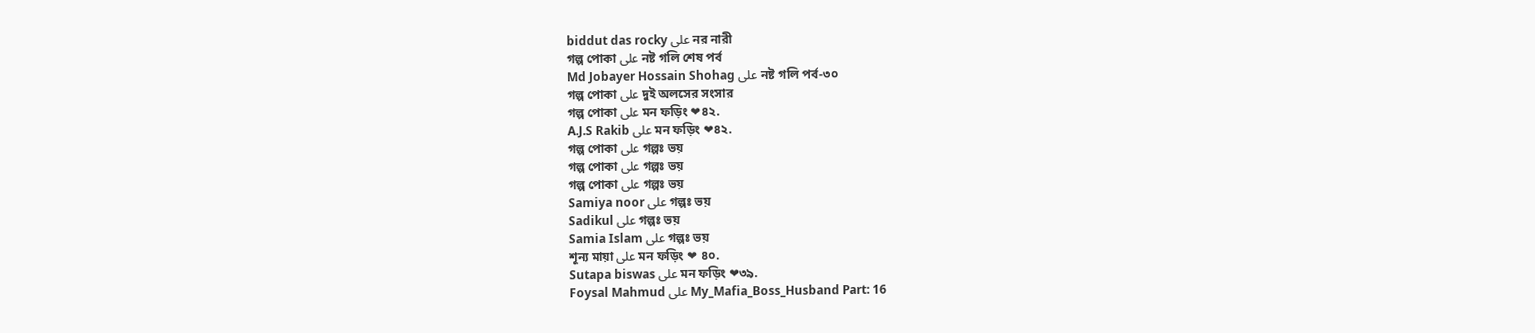biddut das rocky على নর নারী
গল্প পোকা على নষ্ট গলি শেষ পর্ব
Md Jobayer Hossain Shohag على নষ্ট গলি পর্ব-৩০
গল্প পোকা على দুই অলসের সংসার
গল্প পোকা على মন ফড়িং ❤৪২.
A.J.S Rakib على মন ফড়িং ❤৪২.
গল্প পোকা على গল্পঃ ভয়
গল্প পোকা على গল্পঃ ভয়
গল্প পোকা على গল্পঃ ভয়
Samiya noor على গল্পঃ ভয়
Sadikul على গল্পঃ ভয়
Samia Islam على গল্পঃ ভয়
শূন্য মায়া على মন ফড়িং ❤ ৪০.
Sutapa biswas على মন ফড়িং ❤৩৯.
Foysal Mahmud على My_Mafia_Boss_Husband Part: 16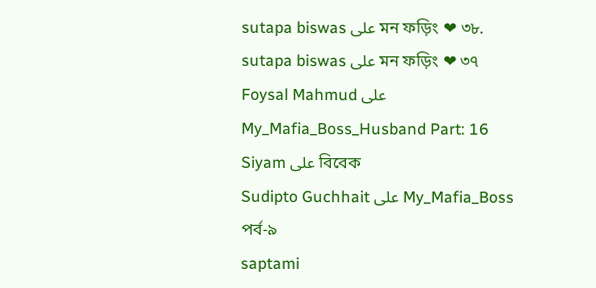sutapa biswas على মন ফড়িং ❤ ৩৮.
sutapa biswas على মন ফড়িং ❤ ৩৭
Foysal Mahmud على My_Mafia_Boss_Husband Part: 16
Siyam على বিবেক
Sudipto Guchhait على My_Mafia_Boss পর্ব-৯
saptami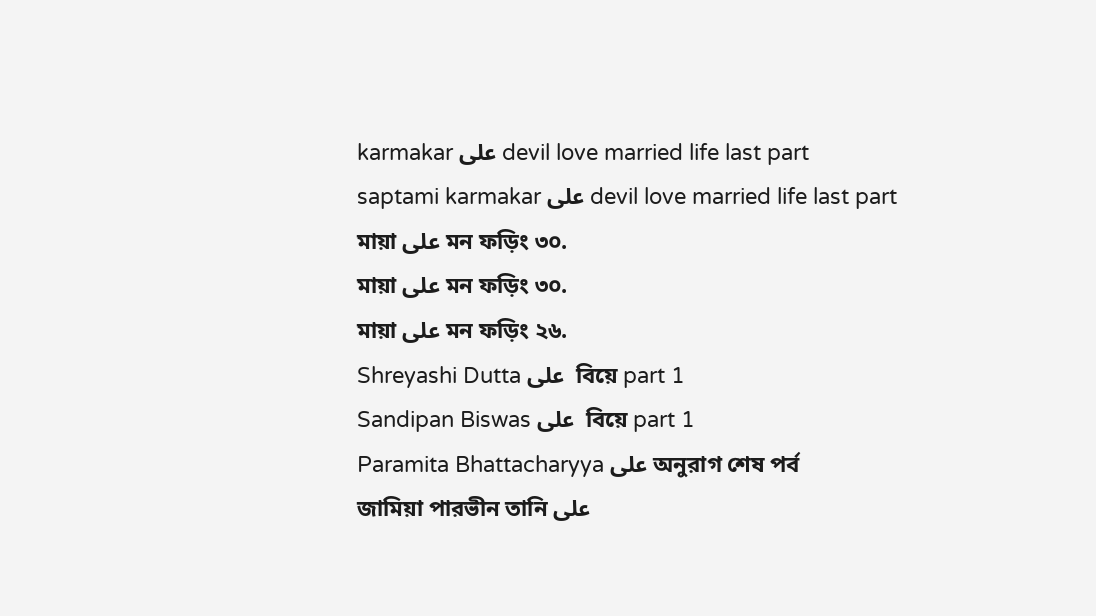karmakar على devil love married life last part
saptami karmakar على devil love married life last part
মায়া على মন ফড়িং ৩০.
মায়া على মন ফড়িং ৩০.
মায়া على মন ফড়িং ২৬.
Shreyashi Dutta على  বিয়ে part 1
Sandipan Biswas على  বিয়ে part 1
Paramita Bhattacharyya على অনুরাগ শেষ পর্ব
জামিয়া পারভীন তানি على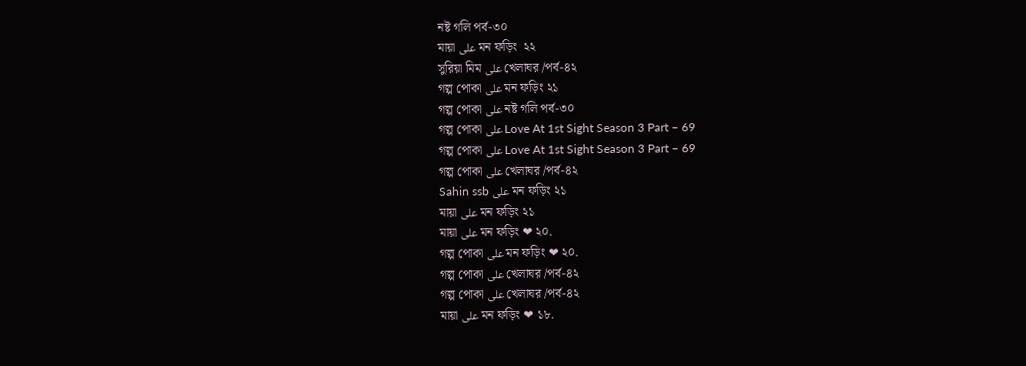নষ্ট গলি পর্ব-৩০
মায়া على মন ফড়িং  ২২
সুরিয়া মিম على খেলাঘর /পর্ব-৪২
গল্প পোকা على মন ফড়িং ২১
গল্প পোকা على নষ্ট গলি পর্ব-৩০
গল্প পোকা على Love At 1st Sight Season 3 Part – 69
গল্প পোকা على Love At 1st Sight Season 3 Part – 69
গল্প পোকা على খেলাঘর /পর্ব-৪২
Sahin ssb على মন ফড়িং ২১
মায়া على মন ফড়িং ২১
মায়া على মন ফড়িং ❤ ২০.
গল্প পোকা على মন ফড়িং ❤ ২০.
গল্প পোকা على খেলাঘর /পর্ব-৪২
গল্প পোকা على খেলাঘর /পর্ব-৪২
মায়া على মন ফড়িং ❤ ১৮.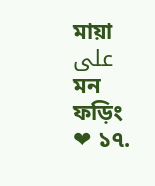মায়া على মন ফড়িং ❤ ১৭.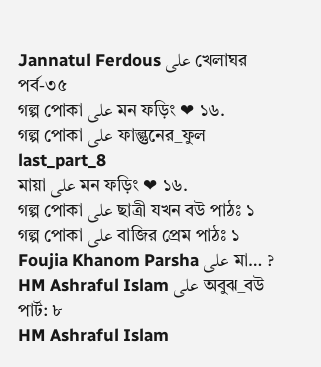Jannatul Ferdous على খেলাঘর পর্ব-৩৫
গল্প পোকা على মন ফড়িং ❤ ১৬.
গল্প পোকা على ফাল্গুনের_ফুল last_part_8
মায়া على মন ফড়িং ❤ ১৬.
গল্প পোকা على ছাত্রী যখন বউ পাঠঃ ১
গল্প পোকা على বাজির প্রেম পাঠঃ ১
Foujia Khanom Parsha على মা… ?
HM Ashraful Islam على অবুঝ_বউ পার্ট: ৮
HM Ashraful Islam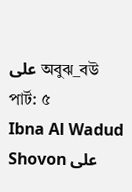على অবুঝ_বউ পার্ট: ৫
Ibna Al Wadud Shovon على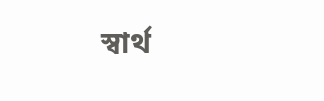স্বার্থ